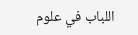اللباب في علوم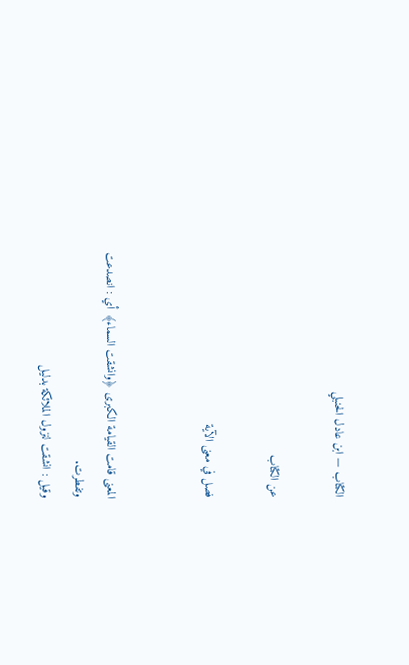الكتاب — ابن عادل الحنبلي

عن الكتاب

فصل في معنى الآية


المعنى قامت القيامة الكبرى ﴿وانشقت السماء﴾ أي : انصدعت وتفطرت.
وقيل : انشقت لنزول الملائكة بدليل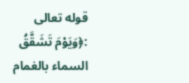قوله تعالى :﴿وَيَوْمَ تَشَقَّقُ السماء بالغمام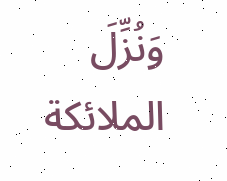وَنُزِّلَ الملائكة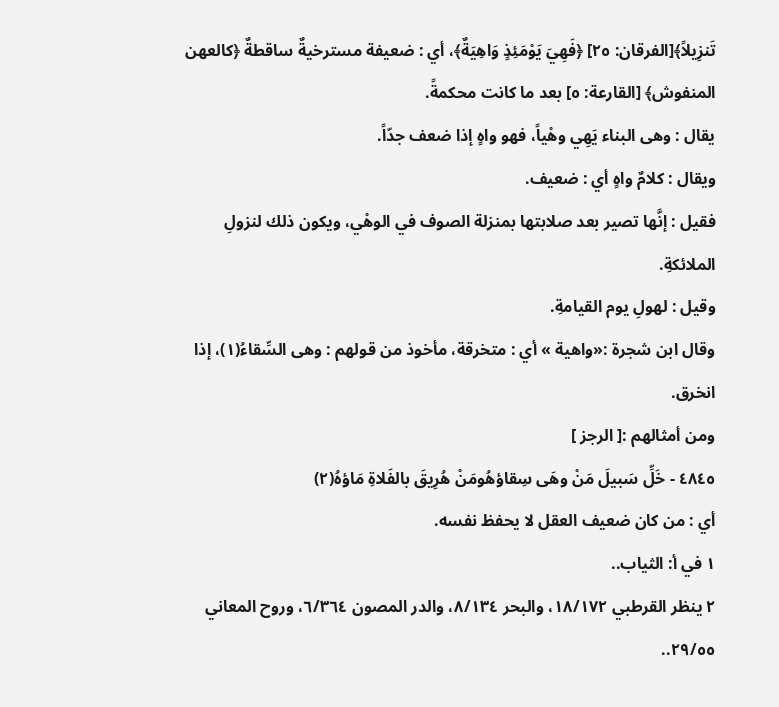تَنزِيلاً﴾[الفرقان: ٢٥] ﴿فَهِيَ يَوْمَئِذٍ وَاهِيَةٌ﴾، أي : ضعيفة مسترخيةٌ ساقطةٌ ﴿كالعهن المنفوش﴾ [القارعة: ٥] بعد ما كانت محكمةً.
يقال : وهى البناء يَهِي وهْياً، فهو واهٍ إذا ضعف جدّاً.
ويقال : كلامٌ واهٍ أي : ضعيف.
فقيل : إنَّها تصير بعد صلابتها بمنزلة الصوف في الوهْي، ويكون ذلك لنزولِ الملائكةِ.
وقيل : لهولِ يوم القيامةِ.
وقال ابن شجرة :«واهية » أي : متخرقة، مأخوذ من قولهم : وهى السِّقاءُ(١)، إذا انخرق.
ومن أمثالهم :[ الرجز ]
٤٨٤٥ - خَلِّ سَبيلَ مَنْ وهَى سِقاؤهُومَنْ هُرِيقَ بالفَلاةِ مَاؤهُ(٢)
أي : من كان ضعيف العقل لا يحفظ نفسه.
١ في أ: الثياب..
٢ ينظر القرطبي ١٨/١٧٢، والبحر ٨/١٣٤، والدر المصون ٦/٣٦٤، وروح المعاني ٢٩/٥٥..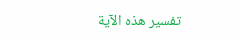تفسير هذه الآية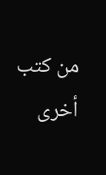من كتب أخرى